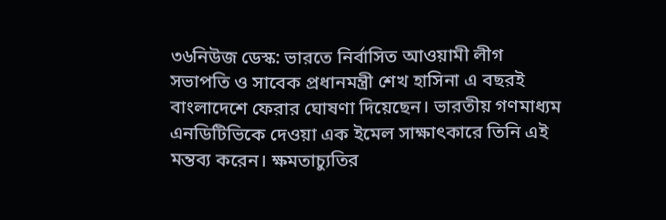৩৬নিউজ ডেস্ক: ভারতে নির্বাসিত আওয়ামী লীগ সভাপতি ও সাবেক প্রধানমন্ত্রী শেখ হাসিনা এ বছরই বাংলাদেশে ফেরার ঘোষণা দিয়েছেন। ভারতীয় গণমাধ্যম এনডিটিভিকে দেওয়া এক ইমেল সাক্ষাৎকারে তিনি এই মন্তব্য করেন। ক্ষমতাচ্যুতির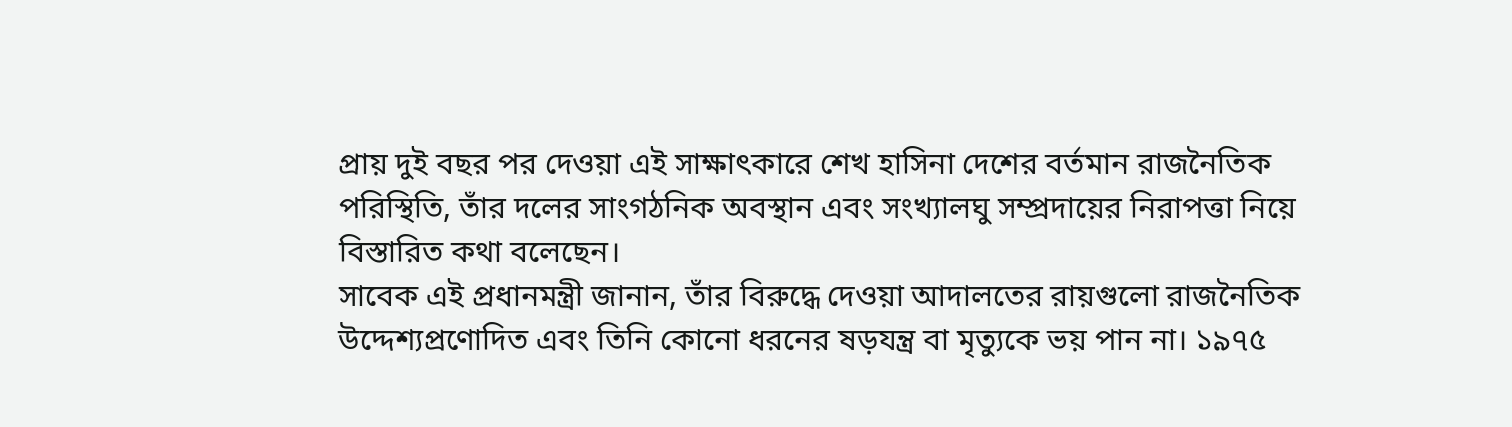প্রায় দুই বছর পর দেওয়া এই সাক্ষাৎকারে শেখ হাসিনা দেশের বর্তমান রাজনৈতিক পরিস্থিতি, তাঁর দলের সাংগঠনিক অবস্থান এবং সংখ্যালঘু সম্প্রদায়ের নিরাপত্তা নিয়ে বিস্তারিত কথা বলেছেন।
সাবেক এই প্রধানমন্ত্রী জানান, তাঁর বিরুদ্ধে দেওয়া আদালতের রায়গুলো রাজনৈতিক উদ্দেশ্যপ্রণোদিত এবং তিনি কোনো ধরনের ষড়যন্ত্র বা মৃত্যুকে ভয় পান না। ১৯৭৫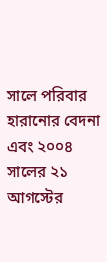সালে পরিবার হারানোর বেদনা এবং ২০০৪ সালের ২১ আগস্টের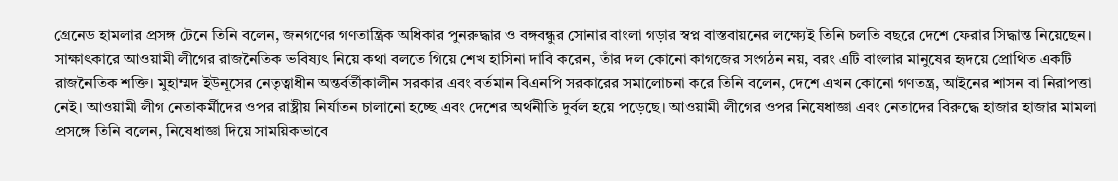গ্রেনেড হামলার প্রসঙ্গ টেনে তিনি বলেন, জনগণের গণতান্ত্রিক অধিকার পুনরুদ্ধার ও বঙ্গবন্ধুর সোনার বাংলা গড়ার স্বপ্ন বাস্তবায়নের লক্ষ্যেই তিনি চলতি বছরে দেশে ফেরার সিদ্ধান্ত নিয়েছেন।
সাক্ষাৎকারে আওয়ামী লীগের রাজনৈতিক ভবিষ্যৎ নিয়ে কথা বলতে গিয়ে শেখ হাসিনা দাবি করেন, তাঁর দল কোনো কাগজের সংগঠন নয়, বরং এটি বাংলার মানুষের হৃদয়ে প্রোথিত একটি রাজনৈতিক শক্তি। মুহাম্মদ ইউনূসের নেতৃত্বাধীন অন্তর্বর্তীকালীন সরকার এবং বর্তমান বিএনপি সরকারের সমালোচনা করে তিনি বলেন, দেশে এখন কোনো গণতন্ত্র, আইনের শাসন বা নিরাপত্তা নেই। আওয়ামী লীগ নেতাকর্মীদের ওপর রাষ্ট্রীয় নির্যাতন চালানো হচ্ছে এবং দেশের অর্থনীতি দুর্বল হয়ে পড়েছে। আওয়ামী লীগের ওপর নিষেধাজ্ঞা এবং নেতাদের বিরুদ্ধে হাজার হাজার মামলা প্রসঙ্গে তিনি বলেন, নিষেধাজ্ঞা দিয়ে সাময়িকভাবে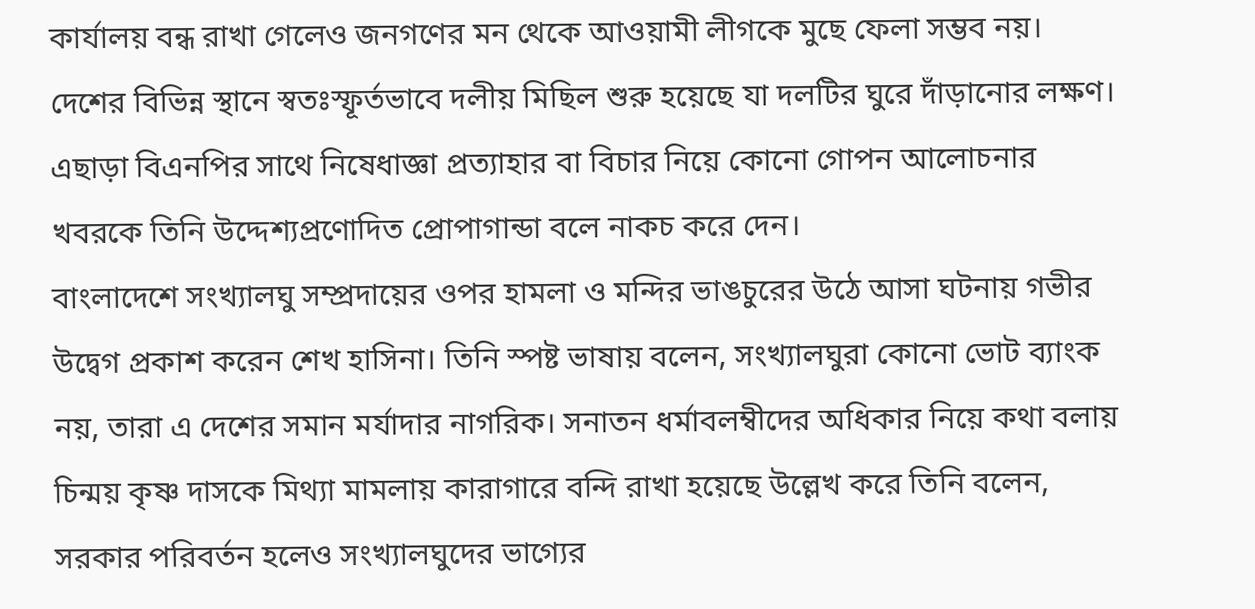কার্যালয় বন্ধ রাখা গেলেও জনগণের মন থেকে আওয়ামী লীগকে মুছে ফেলা সম্ভব নয়। দেশের বিভিন্ন স্থানে স্বতঃস্ফূর্তভাবে দলীয় মিছিল শুরু হয়েছে যা দলটির ঘুরে দাঁড়ানোর লক্ষণ। এছাড়া বিএনপির সাথে নিষেধাজ্ঞা প্রত্যাহার বা বিচার নিয়ে কোনো গোপন আলোচনার খবরকে তিনি উদ্দেশ্যপ্রণোদিত প্রোপাগান্ডা বলে নাকচ করে দেন।
বাংলাদেশে সংখ্যালঘু সম্প্রদায়ের ওপর হামলা ও মন্দির ভাঙচুরের উঠে আসা ঘটনায় গভীর উদ্বেগ প্রকাশ করেন শেখ হাসিনা। তিনি স্পষ্ট ভাষায় বলেন, সংখ্যালঘুরা কোনো ভোট ব্যাংক নয়, তারা এ দেশের সমান মর্যাদার নাগরিক। সনাতন ধর্মাবলম্বীদের অধিকার নিয়ে কথা বলায় চিন্ময় কৃষ্ণ দাসকে মিথ্যা মামলায় কারাগারে বন্দি রাখা হয়েছে উল্লেখ করে তিনি বলেন, সরকার পরিবর্তন হলেও সংখ্যালঘুদের ভাগ্যের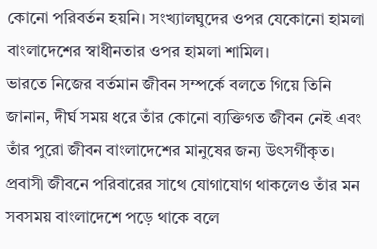কোনো পরিবর্তন হয়নি। সংখ্যালঘুদের ওপর যেকোনো হামলা বাংলাদেশের স্বাধীনতার ওপর হামলা শামিল।
ভারতে নিজের বর্তমান জীবন সম্পর্কে বলতে গিয়ে তিনি জানান, দীর্ঘ সময় ধরে তাঁর কোনো ব্যক্তিগত জীবন নেই এবং তাঁর পুরো জীবন বাংলাদেশের মানুষের জন্য উৎসর্গীকৃত। প্রবাসী জীবনে পরিবারের সাথে যোগাযোগ থাকলেও তাঁর মন সবসময় বাংলাদেশে পড়ে থাকে বলে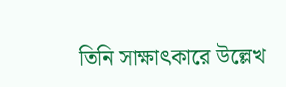তিনি সাক্ষাৎকারে উল্লেখ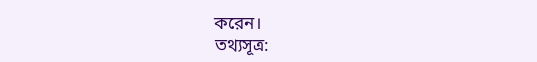করেন।
তথ্যসূত্র: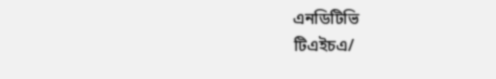এনডিটিভি
টিএইচএ/